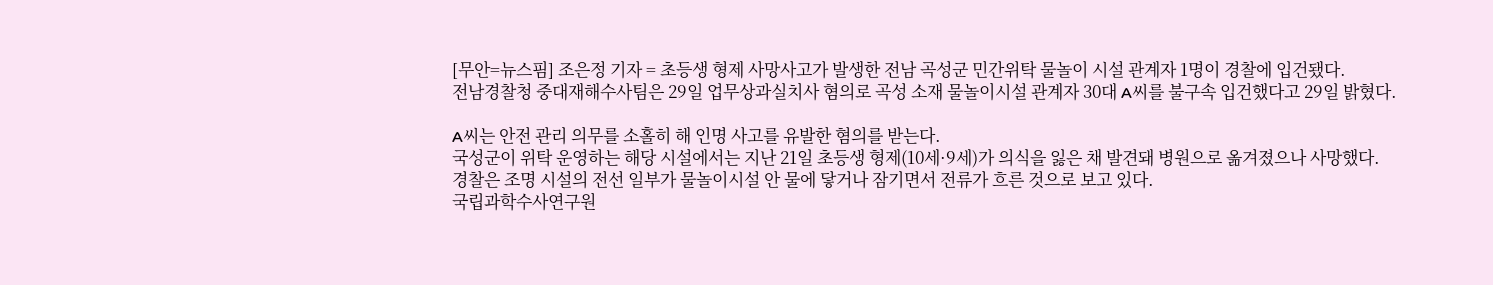[무안=뉴스핌] 조은정 기자 = 초등생 형제 사망사고가 발생한 전남 곡성군 민간위탁 물놀이 시설 관계자 1명이 경찰에 입건됐다.
전남경찰청 중대재해수사팀은 29일 업무상과실치사 혐의로 곡성 소재 물놀이시설 관계자 30대 A씨를 불구속 입건했다고 29일 밝혔다.

A씨는 안전 관리 의무를 소홀히 해 인명 사고를 유발한 혐의를 받는다.
국성군이 위탁 운영하는 해당 시설에서는 지난 21일 초등생 형제(10세·9세)가 의식을 잃은 채 발견돼 병원으로 옮겨졌으나 사망했다.
경찰은 조명 시설의 전선 일부가 물놀이시설 안 물에 닿거나 잠기면서 전류가 흐른 것으로 보고 있다.
국립과학수사연구원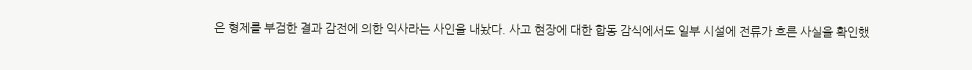은 형제를 부검한 결과 감전에 의한 익사라는 사인을 내놨다. 사고 현장에 대한 합동 감식에서도 일부 시설에 전류가 흐른 사실을 확인했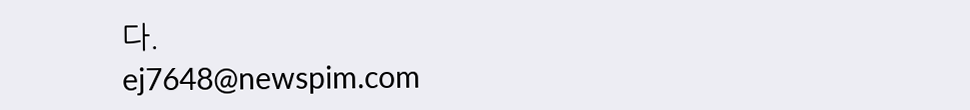다.
ej7648@newspim.com